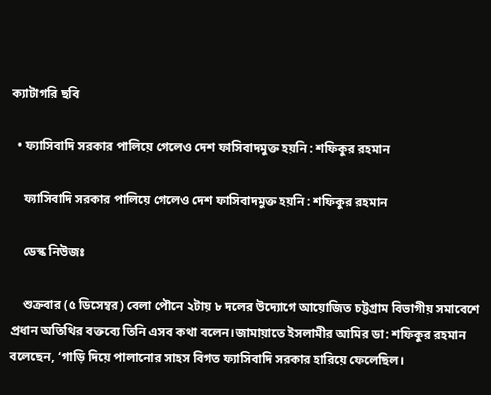ক্যাটাগরি ছবি

  • ফ্যাসিবাদি সরকার পালিয়ে গেলেও দেশ ফাসিবাদমুক্ত হয়নি : শফিকুর রহমান

    ফ্যাসিবাদি সরকার পালিয়ে গেলেও দেশ ফাসিবাদমুক্ত হয়নি : শফিকুর রহমান

    ডেস্ক নিউজঃ

    শুক্রবার (৫ ডিসেম্বর) বেলা পৌনে ২টায় ৮ দলের উদ্যোগে আয়োজিত চট্টগ্রাম বিভাগীয় সমাবেশে প্রধান অতিথির বক্তব্যে তিনি এসব কথা বলেন।জামায়াতে ইসলামীর আমির ডা: শফিকুর রহমান বলেছেন, ‘গাড়ি দিয়ে পালানোর সাহস বিগত ফ্যাসিবাদি সরকার হারিয়ে ফেলেছিল।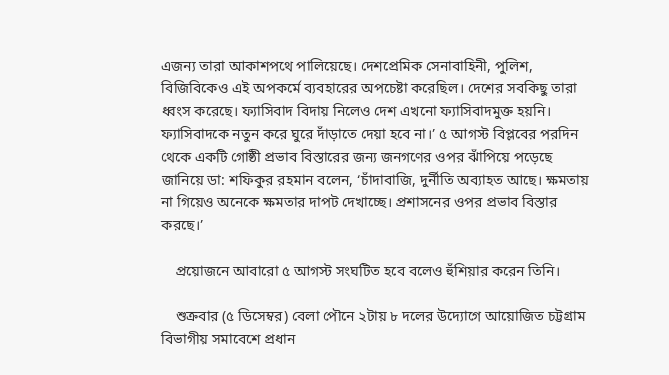এজন্য তারা আকাশপথে পালিয়েছে। দেশপ্রেমিক সেনাবাহিনী, পুলিশ, বিজিবিকেও এই অপকর্মে ব্যবহারের অপচেষ্টা করেছিল। দেশের সবকিছু তারা ধ্বংস করেছে। ফ্যাসিবাদ বিদায় নিলেও দেশ এখনো ফ্যাসিবাদমুক্ত হয়নি। ফ্যাসিবাদকে নতুন করে ঘুরে দাঁড়াতে দেয়া হবে না।’ ৫ আগস্ট বিপ্লবের পরদিন থেকে একটি গোষ্ঠী প্রভাব বিস্তারের জন্য জনগণের ওপর ঝাঁপিয়ে পড়েছে জানিয়ে ডা: শফিকুর রহমান বলেন, ‘চাঁদাবাজি, দুর্নীতি অব্যাহত আছে। ক্ষমতায় না গিয়েও অনেকে ক্ষমতার দাপট দেখাচ্ছে। প্রশাসনের ওপর প্রভাব বিস্তার করছে।’

    প্রয়োজনে আবারো ৫ আগস্ট সংঘটিত হবে বলেও হুঁশিয়ার করেন তিনি।

    শুক্রবার (৫ ডিসেম্বর) বেলা পৌনে ২টায় ৮ দলের উদ্যোগে আয়োজিত চট্টগ্রাম বিভাগীয় সমাবেশে প্রধান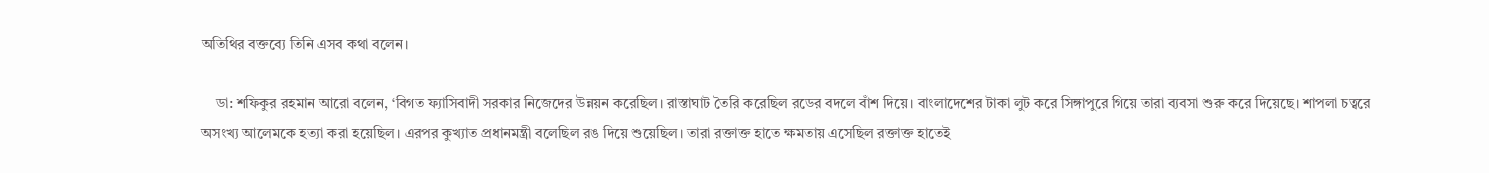অতিথির বক্তব্যে তিনি এসব কথা বলেন।

    ডা: শফিকুর রহমান আরো বলেন, ‘বিগত ফ্যাসিবাদী সরকার নিজেদের উন্নয়ন করেছিল। রাস্তাঘাট তৈরি করেছিল রডের বদলে বাঁশ দিয়ে। বাংলাদেশের টাকা লুট করে সিঙ্গাপুরে গিয়ে তারা ব্যবসা শুরু করে দিয়েছে। শাপলা চত্বরে অসংখ্য আলেমকে হত্যা করা হয়েছিল। এরপর কুখ্যাত প্রধানমন্ত্রী বলেছিল রঙ দিয়ে শুয়েছিল। তারা রক্তাক্ত হাতে ক্ষমতায় এসেছিল রক্তাক্ত হাতেই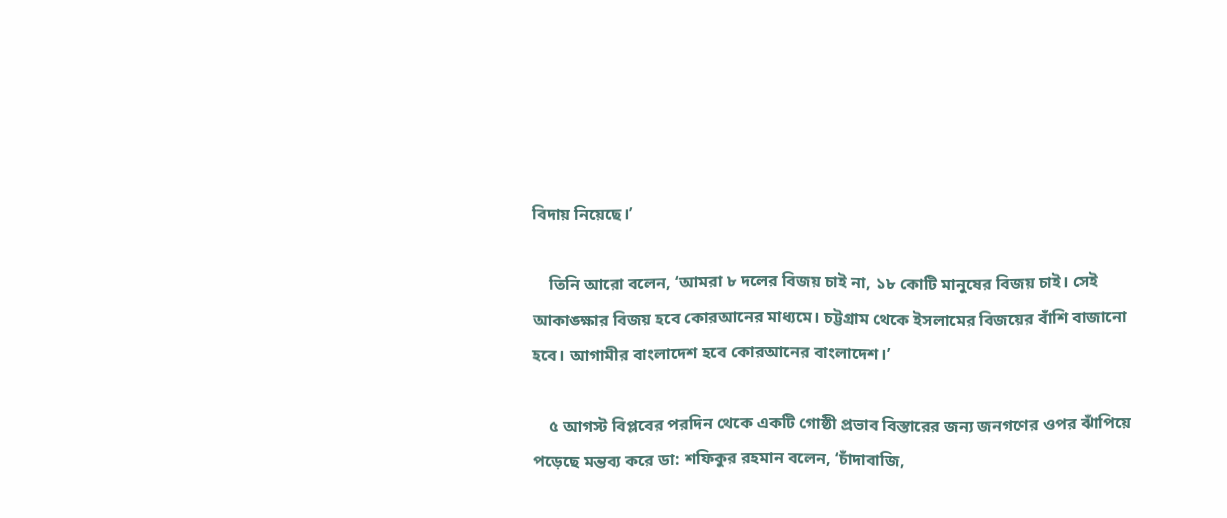বিদায় নিয়েছে।’

    তিনি আরো বলেন, ‘আমরা ৮ দলের বিজয় চাই না, ১৮ কোটি মানুষের বিজয় চাই। সেই আকাঙ্ক্ষার বিজয় হবে কোরআনের মাধ্যমে। চট্টগ্রাম থেকে ইসলামের বিজয়ের বাঁশি বাজানো হবে। আগামীর বাংলাদেশ হবে কোরআনের বাংলাদেশ।’

    ৫ আগস্ট বিপ্লবের পরদিন থেকে একটি গোষ্ঠী প্রভাব বিস্তারের জন্য জনগণের ওপর ঝাঁপিয়ে পড়েছে মন্তব্য করে ডা: শফিকুর রহমান বলেন, ‘চাঁদাবাজি,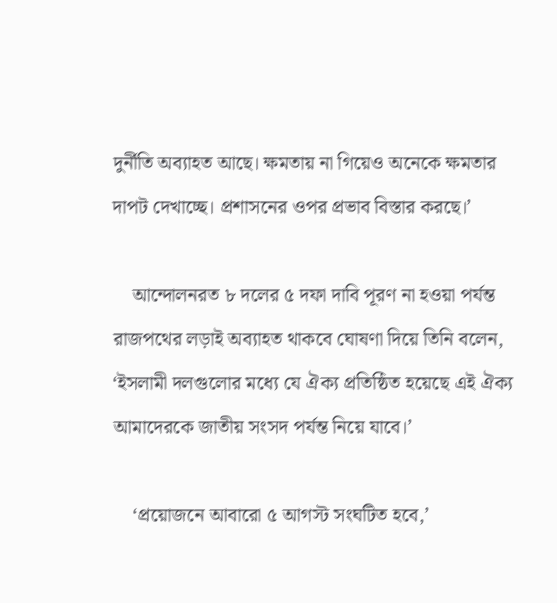দুর্নীতি অব্যাহত আছে। ক্ষমতায় না গিয়েও অনেকে ক্ষমতার দাপট দেখাচ্ছে। প্রশাসনের ওপর প্রভাব বিস্তার করছে।’

    আন্দোলনরত ৮ দলের ৫ দফা দাবি পূরণ না হওয়া পর্যন্ত রাজপথের লড়াই অব্যাহত থাকবে ঘোষণা দিয়ে তিনি বলেন, ‘ইসলামী দলগুলোর মধ্যে যে ঐক্য প্রতিষ্ঠিত হয়েছে এই ঐক্য আমাদেরকে জাতীয় সংসদ পর্যন্ত নিয়ে যাবে।’

    ‘প্রয়োজনে আবারো ৫ আগস্ট সংঘটিত হবে,’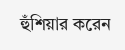হুঁশিয়ার করেন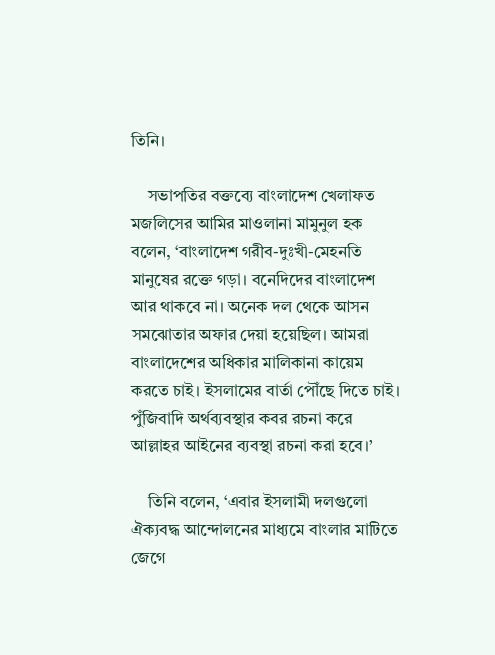তিনি।

    সভাপতির বক্তব্যে বাংলাদেশ খেলাফত মজলিসের আমির মাওলানা মামুনুল হক বলেন, ‘বাংলাদেশ গরীব-দুঃখী-মেহনতি মানুষের রক্তে গড়া। বনেদিদের বাংলাদেশ আর থাকবে না। অনেক দল থেকে আসন সমঝোতার অফার দেয়া হয়েছিল। আমরা বাংলাদেশের অধিকার মালিকানা কায়েম করতে চাই। ইসলামের বার্তা পৌঁছে দিতে চাই। পুঁজিবাদি অর্থব্যবস্থার কবর রচনা করে আল্লাহর আইনের ব্যবস্থা রচনা করা হবে।’

    তিনি বলেন, ‘এবার ইসলামী দলগুলো ঐক্যবদ্ধ আন্দোলনের মাধ্যমে বাংলার মাটিতে জেগে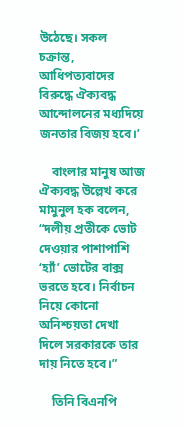উঠেছে। সকল চক্রান্ত, আধিপত্যবাদের বিরুদ্ধে ঐক্যবদ্ধ আন্দোলনের মধ্যদিয়ে জনতার বিজয় হবে।’

    বাংলার মানুষ আজ ঐক্যবদ্ধ উল্লেখ করে মামুনুল হক বলেন, “দলীয় প্রতীকে ভোট দেওয়ার পাশাপাশি ‘হ্যাঁ’ ভোটের বাক্স ভরতে হবে। নির্বাচন নিয়ে কোনো অনিশ্চয়তা দেখা দিলে সরকারকে তার দায় নিতে হবে।”

    তিনি বিএনপি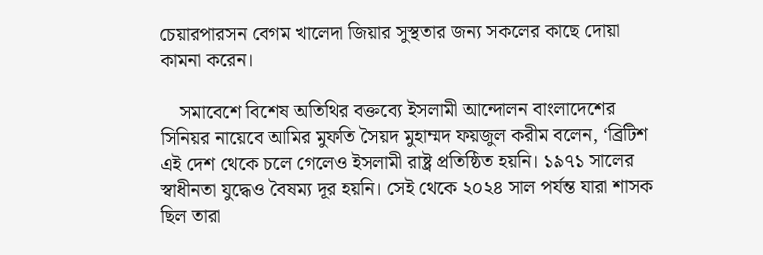চেয়ারপারসন বেগম খালেদা জিয়ার সুস্থতার জন্য সকলের কাছে দোয়া কামনা করেন।

    সমাবেশে বিশেষ অতিথির বক্তব্যে ইসলামী আন্দোলন বাংলাদেশের সিনিয়র নায়েবে আমির মুফতি সৈয়দ মুহাম্মদ ফয়জুল করীম বলেন, ‘ব্রিটিশ এই দেশ থেকে চলে গেলেও ইসলামী রাষ্ট্র প্রতিষ্ঠিত হয়নি। ১৯৭১ সালের স্বাধীনতা যুদ্ধেও বৈষম্য দূর হয়নি। সেই থেকে ২০২৪ সাল পর্যন্ত যারা শাসক ছিল তারা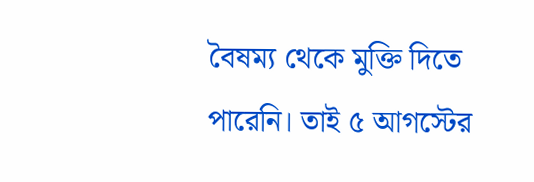বৈষম্য থেকে মুক্তি দিতে পারেনি। তাই ৫ আগস্টের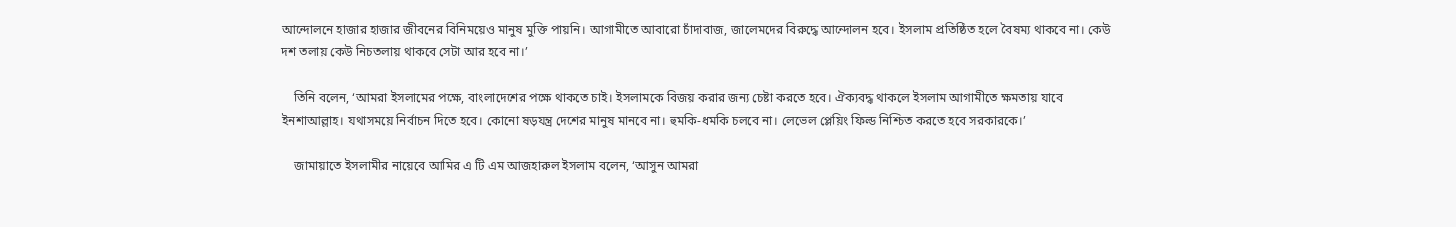আন্দোলনে হাজার হাজার জীবনের বিনিময়েও মানুষ মুক্তি পায়নি। আগামীতে আবারো চাঁদাবাজ, জালেমদের বিরুদ্ধে আন্দোলন হবে। ইসলাম প্রতিষ্ঠিত হলে বৈষম্য থাকবে না। কেউ দশ তলায় কেউ নিচতলায় থাকবে সেটা আর হবে না।’

    তিনি বলেন, ‘আমরা ইসলামের পক্ষে, বাংলাদেশের পক্ষে থাকতে চাই। ইসলামকে বিজয় করার জন্য চেষ্টা করতে হবে। ঐক্যবদ্ধ থাকলে ইসলাম আগামীতে ক্ষমতায় যাবে ইনশাআল্লাহ। যথাসময়ে নির্বাচন দিতে হবে। কোনো ষড়যন্ত্র দেশের মানুষ মানবে না। হুমকি-ধমকি চলবে না। লেভেল প্লেয়িং ফিল্ড নিশ্চিত করতে হবে সরকারকে।’

    জামায়াতে ইসলামীর নায়েবে আমির এ টি এম আজহারুল ইসলাম বলেন, ‘আসুন আমরা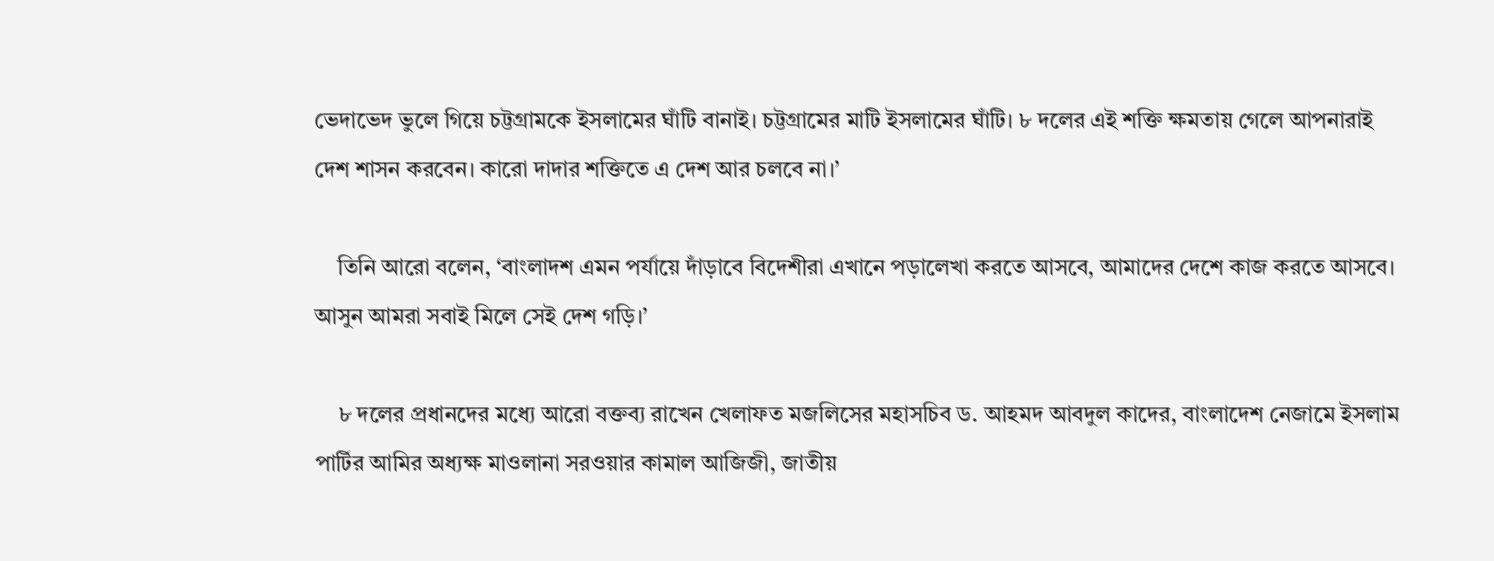ভেদাভেদ ভুলে গিয়ে চট্টগ্রামকে ইসলামের ঘাঁটি বানাই। চট্টগ্রামের মাটি ইসলামের ঘাঁটি। ৮ দলের এই শক্তি ক্ষমতায় গেলে আপনারাই দেশ শাসন করবেন। কারো দাদার শক্তিতে এ দেশ আর চলবে না।’

    তিনি আরো বলেন, ‘বাংলাদশ এমন পর্যায়ে দাঁড়াবে বিদেশীরা এখানে পড়ালেখা করতে আসবে, আমাদের দেশে কাজ করতে আসবে। আসুন আমরা সবাই মিলে সেই দেশ গড়ি।’

    ৮ দলের প্রধানদের মধ্যে আরো বক্তব্য রাখেন খেলাফত মজলিসের মহাসচিব ড. আহমদ আবদুল কাদের, বাংলাদেশ নেজামে ইসলাম পার্টির আমির অধ্যক্ষ মাওলানা সরওয়ার কামাল আজিজী, জাতীয়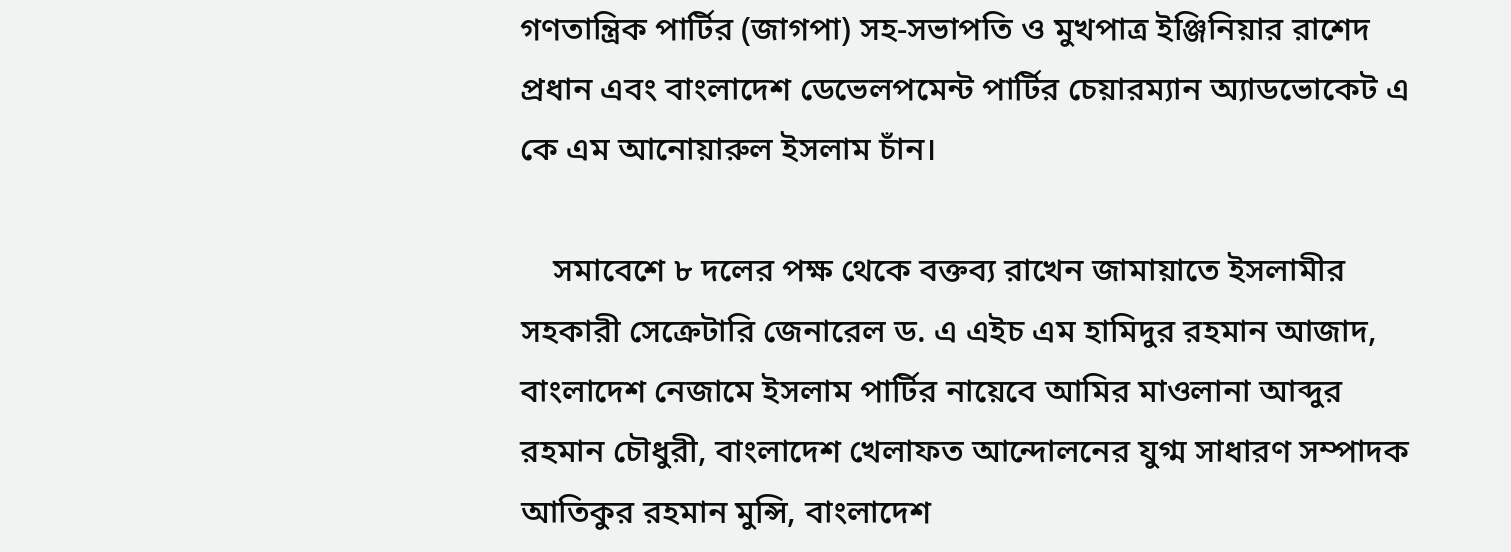গণতান্ত্রিক পার্টির (জাগপা) সহ-সভাপতি ও মুখপাত্র ইঞ্জিনিয়ার রাশেদ প্রধান এবং বাংলাদেশ ডেভেলপমেন্ট পার্টির চেয়ারম্যান অ্যাডভোকেট এ কে এম আনোয়ারুল ইসলাম চাঁন।

    সমাবেশে ৮ দলের পক্ষ থেকে বক্তব্য রাখেন জামায়াতে ইসলামীর সহকারী সেক্রেটারি জেনারেল ড. এ এইচ এম হামিদুর রহমান আজাদ, বাংলাদেশ নেজামে ইসলাম পার্টির নায়েবে আমির মাওলানা আব্দুর রহমান চৌধুরী, বাংলাদেশ খেলাফত আন্দোলনের যুগ্ম সাধারণ সম্পাদক আতিকুর রহমান মুন্সি, বাংলাদেশ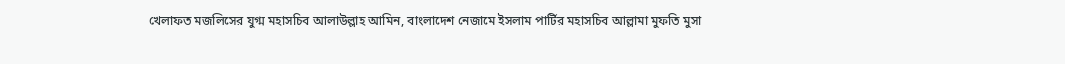খেলাফত মজলিসের যুগ্ম মহাসচিব আলাউল্লাহ আমিন, বাংলাদেশ নেজামে ইসলাম পার্টির মহাসচিব আল্লামা মুফতি মুসা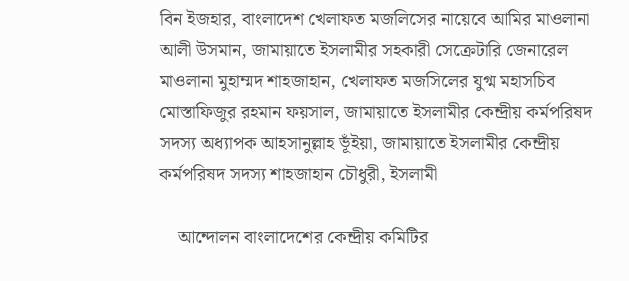বিন ইজহার, বাংলাদেশ খেলাফত মজলিসের নায়েবে আমির মাওলানা আলী উসমান, জামায়াতে ইসলামীর সহকারী সেক্রেটারি জেনারেল মাওলানা মুহাম্মদ শাহজাহান, খেলাফত মজসিলের যুগ্ম মহাসচিব মোস্তাফিজুর রহমান ফয়সাল, জামায়াতে ইসলামীর কেন্দ্রীয় কর্মপরিষদ সদস্য অধ্যাপক আহসানুল্লাহ ভূঁইয়া, জামায়াতে ইসলামীর কেন্দ্রীয় কর্মপরিষদ সদস্য শাহজাহান চৌধুরী, ইসলামী

    আন্দোলন বাংলাদেশের কেন্দ্রীয় কমিটির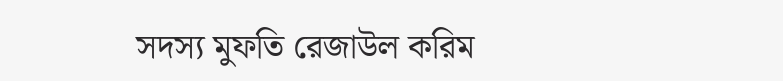সদস্য মুফতি রেজাউল করিম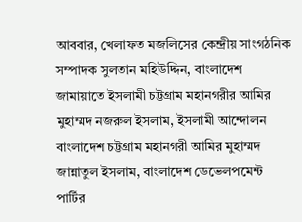আববার, খেলাফত মজলিসের কেন্দ্রীয় সাংগঠনিক সম্পাদক সুলতান মহিউদ্দিন, বাংলাদেশ জামায়াতে ইসলামী চট্টগ্রাম মহানগরীর আমির মুহাম্মদ নজরুল ইসলাম, ইসলামী আন্দোলন বাংলাদেশ চট্টগ্রাম মহানগরী আমির মুহাম্মদ জান্নাতুল ইসলাম, বাংলাদেশ ডেভেলপমেন্ট পার্টির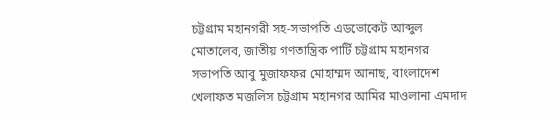চট্টগ্রাম মহানগরী সহ-সভাপতি এডভোকেট আব্দুল মোতালেব, জাতীয় গণতান্ত্রিক পার্টি চট্টগ্রাম মহানগর সভাপতি আবু মুজাফফর মোহাম্মদ আনাছ, বাংলাদেশ খেলাফত মজলিস চট্টগ্রাম মহানগর আমির মাওলানা এমদাদ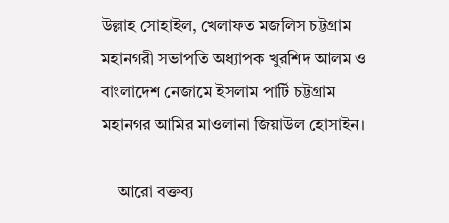উল্লাহ সোহাইল, খেলাফত মজলিস চট্টগ্রাম মহানগরী সভাপতি অধ্যাপক খুরশিদ আলম ও বাংলাদেশ নেজামে ইসলাম পার্টি চট্টগ্রাম মহানগর আমির মাওলানা জিয়াউল হোসাইন।

    আরো বক্তব্য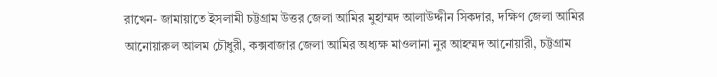রাখেন- জামায়াতে ইসলামী চট্টগ্রাম উত্তর জেলা আমির মুহাম্মদ আলাউদ্দীন সিকদার, দক্ষিণ জেলা আমির আনোয়ারুল আলম চৌধুরী, কক্সবাজার জেলা আমির অধ্যক্ষ মাওলানা নুর আহম্মদ আনোয়ারী, চট্টগ্রাম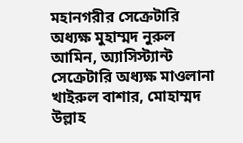মহানগরীর সেক্রেটারি অধ্যক্ষ মুহাম্মদ নুরুল আমিন, অ্যাসিস্ট্যান্ট সেক্রেটারি অধ্যক্ষ মাওলানা খাইরুল বাশার, মোহাম্মদ উল্লাহ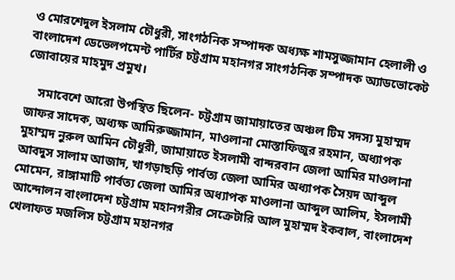ও মোরশেদুল ইসলাম চৌধুরী, সাংগঠনিক সম্পাদক অধ্যক্ষ শামসুজ্জামান হেলালী ও বাংলাদেশ ডেভেলপমেন্ট পার্টির চট্টগ্রাম মহানগর সাংগঠনিক সম্পাদক অ্যাডভোকেট জোবায়ের মাহমুদ প্রমুখ।

    সমাবেশে আরো উপস্থিত ছিলেন- চট্টগ্রাম জামায়াতের অঞ্চল টিম সদস্য মুহাম্মদ জাফর সাদেক, অধ্যক্ষ আমিরুজ্জামান, মাওলানা মোস্তাফিজুর রহমান, অধ্যাপক মুহাম্মদ নুরুল আমিন চৌধুরী, জামায়াতে ইসলামী বান্দরবান জেলা আমির মাওলানা আবদুস সালাম আজাদ, খাগড়াছড়ি পার্বত্য জেলা আমির অধ্যাপক সৈয়দ আব্দুল মোমেন, রাঙ্গামাটি পার্বত্য জেলা আমির অধ্যাপক মাওলানা আব্দুল আলিম, ইসলামী আন্দোলন বাংলাদেশ চট্টগ্রাম মহানগরীর সেক্রেটারি আল মুহাম্মদ ইকবাল, বাংলাদেশ খেলাফত মজলিস চট্টগ্রাম মহানগর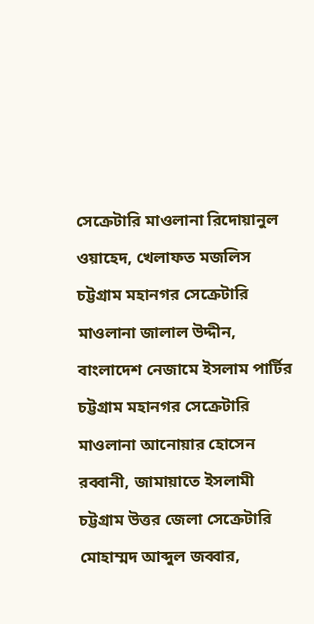সেক্রেটারি মাওলানা রিদোয়ানুল ওয়াহেদ, খেলাফত মজলিস চট্টগ্রাম মহানগর সেক্রেটারি মাওলানা জালাল উদ্দীন, বাংলাদেশ নেজামে ইসলাম পার্টির চট্টগ্রাম মহানগর সেক্রেটারি মাওলানা আনোয়ার হোসেন রব্বানী, জামায়াতে ইসলামী চট্টগ্রাম উত্তর জেলা সেক্রেটারি মোহাম্মদ আব্দুল জব্বার,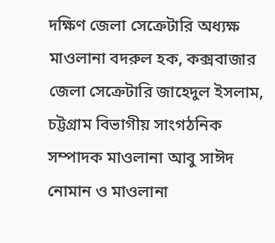দক্ষিণ জেলা সেক্রেটারি অধ্যক্ষ মাওলানা বদরুল হক, কক্সবাজার জেলা সেক্রেটারি জাহেদুল ইসলাম, চট্টগ্রাম বিভাগীয় সাংগঠনিক সম্পাদক মাওলানা আবু সাঈদ নোমান ও মাওলানা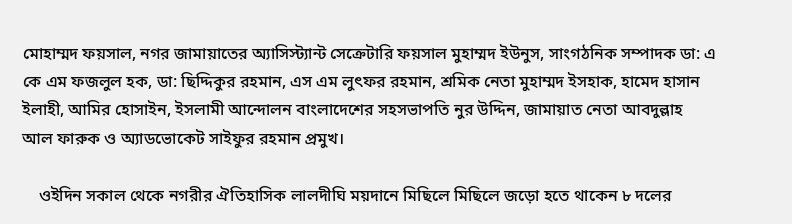মোহাম্মদ ফয়সাল, নগর জামায়াতের অ্যাসিস্ট্যান্ট সেক্রেটারি ফয়সাল মুহাম্মদ ইউনুস, সাংগঠনিক সম্পাদক ডা: এ কে এম ফজলুল হক, ডা: ছিদ্দিকুর রহমান, এস এম লুৎফর রহমান, শ্রমিক নেতা মুহাম্মদ ইসহাক, হামেদ হাসান ইলাহী, আমির হোসাইন, ইসলামী আন্দোলন বাংলাদেশের সহসভাপতি নুর উদ্দিন, জামায়াত নেতা আবদুল্লাহ আল ফারুক ও অ্যাডভোকেট সাইফুর রহমান প্রমুখ।

    ওইদিন সকাল থেকে নগরীর ঐতিহাসিক লালদীঘি ময়দানে মিছিলে মিছিলে জড়ো হতে থাকেন ৮ দলের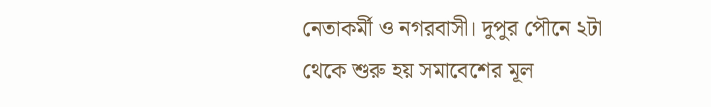নেতাকর্মী ও নগরবাসী। দুপুর পৌনে ২টা থেকে শুরু হয় সমাবেশের মূল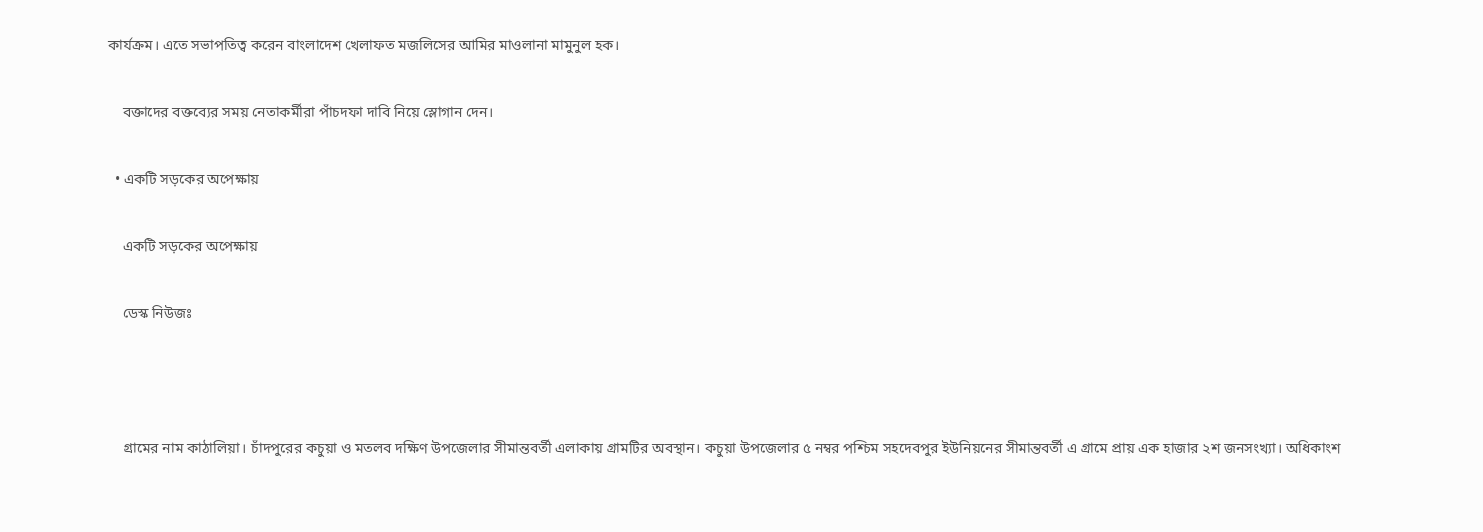কার্যক্রম। এতে সভাপতিত্ব করেন বাংলাদেশ খেলাফত মজলিসের আমির মাওলানা মামুনুল হক।

    বক্তাদের বক্তব্যের সময় নেতাকর্মীরা পাঁচদফা দাবি নিয়ে স্লোগান দেন।

  • একটি সড়কের অপেক্ষায়

    একটি সড়কের অপেক্ষায়

    ডেস্ক নিউজঃ



    গ্রামের নাম কাঠালিয়া। চাঁদপুরের কচুয়া ও মতলব দক্ষিণ উপজেলার সীমান্তবর্তী এলাকায় গ্রামটির অবস্থান। কচুয়া উপজেলার ৫ নম্বর পশ্চিম সহদেবপুর ইউনিয়নের সীমান্তবর্তী এ গ্রামে প্রায় এক হাজার ২শ জনসংখ্যা। অধিকাংশ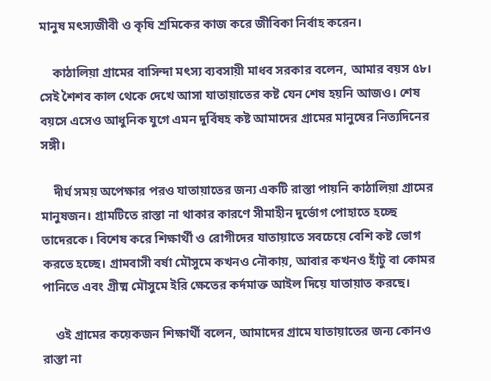মানুষ মৎস্যজীবী ও কৃষি শ্রমিকের কাজ করে জীবিকা নির্বাহ করেন।

    কাঠালিয়া গ্রামের বাসিন্দা মৎস্য ব্যবসায়ী মাধব সরকার বলেন, আমার বয়স ৫৮। সেই শৈশব কাল থেকে দেখে আসা যাতায়াতের কষ্ট যেন শেষ হয়নি আজও। শেষ বয়সে এসেও আধুনিক যুগে এমন দুর্বিষহ কষ্ট আমাদের গ্রামের মানুষের নিত্যদিনের সঙ্গী।

    দীর্ঘ সময় অপেক্ষার পরও যাতায়াতের জন্য একটি রাস্তা পায়নি কাঠালিয়া গ্রামের মানুষজন। গ্রামটিতে রাস্তা না থাকার কারণে সীমাহীন দুর্ভোগ পোহাতে হচ্ছে তাদেরকে। বিশেষ করে শিক্ষার্থী ও রোগীদের যাতায়াতে সবচেয়ে বেশি কষ্ট ভোগ করতে হচ্ছে। গ্রামবাসী বর্ষা মৌসুমে কখনও নৌকায়, আবার কখনও হাঁটু বা কোমর পানিতে এবং গ্রীষ্ম মৌসুমে ইরি ক্ষেতের কর্দমাক্ত আইল দিয়ে যাতায়াত করছে।

    ওই গ্রামের কয়েকজন শিক্ষার্থী বলেন, আমাদের গ্রামে যাতায়াতের জন্য কোনও রাস্তা না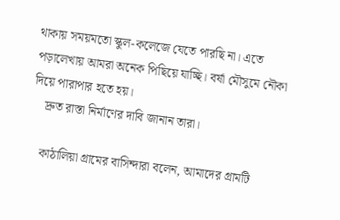থাকায় সময়মতো স্কুল-কলেজে যেতে পারছি না। এতে পড়ালেখায় আমরা অনেক পিছিয়ে যাচ্ছি। বর্ষা মৌসুমে নৌকা দিয়ে পারাপার হতে হয়।
    দ্রুত রাস্তা নির্মাণের দাবি জানান তারা।

    কাঠালিয়া গ্রামের বাসিন্দারা বলেন, আমাদের গ্রামটি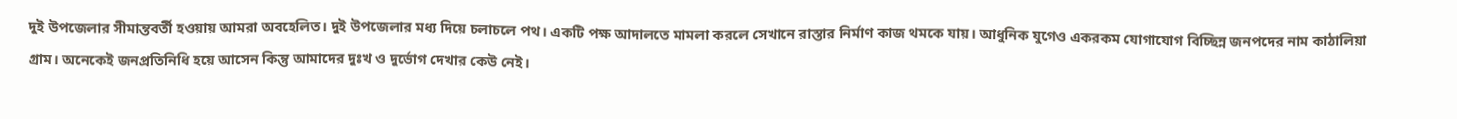দুই উপজেলার সীমান্তবর্তী হওয়ায় আমরা অবহেলিত। দুই উপজেলার মধ্য দিয়ে চলাচলে পথ। একটি পক্ষ আদালতে মামলা করলে সেখানে রাস্তার নির্মাণ কাজ থমকে যায়। আধুনিক যুগেও একরকম যোগাযোগ বিচ্ছিন্ন জনপদের নাম কাঠালিয়া গ্রাম। অনেকেই জনপ্রতিনিধি হয়ে আসেন কিন্তু আমাদের দুঃখ ও দুর্ভোগ দেখার কেউ নেই।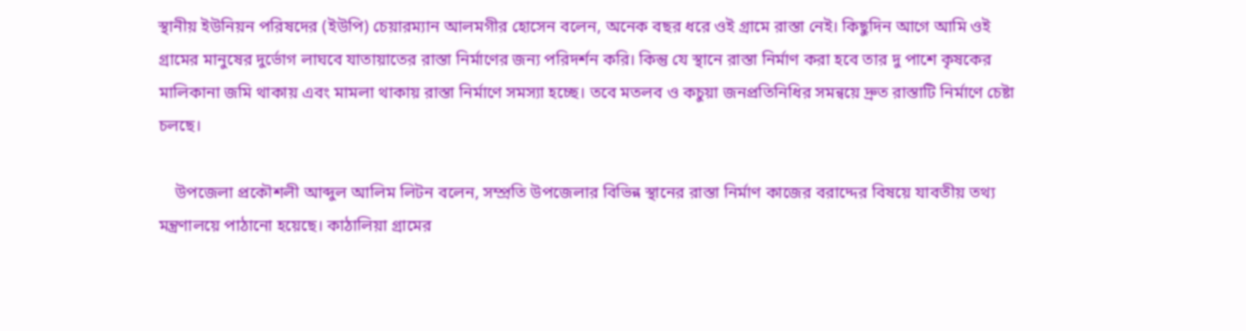স্থানীয় ইউনিয়ন পরিষদের (ইউপি) চেয়ারম্যান আলমগীর হোসেন বলেন, অনেক বছর ধরে ওই গ্রামে রাস্তা নেই। কিছুদিন আগে আমি ওই গ্রামের মানুষের দুর্ভোগ লাঘবে যাতায়াতের রাস্তা নির্মাণের জন্য পরিদর্শন করি। কিন্তু যে স্থানে রাস্তা নির্মাণ করা হবে তার দু পাশে কৃষকের মালিকানা জমি থাকায় এবং মামলা থাকায় রাস্তা নির্মাণে সমস্যা হচ্ছে। তবে মতলব ও কচুয়া জনপ্রতিনিধির সমন্বয়ে দ্রুত রাস্তাটি নির্মাণে চেষ্টা চলছে।

    উপজেলা প্রকৌশলী আব্দুল আলিম লিটন বলেন, সম্প্রতি উপজেলার বিভিন্ন স্থানের রাস্তা নির্মাণ কাজের বরাদ্দের বিষয়ে যাবতীয় তথ্য মন্ত্রণালয়ে পাঠানো হয়েছে। কাঠালিয়া গ্রামের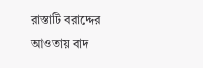রাস্তাটি বরাদ্দের আওতায় বাদ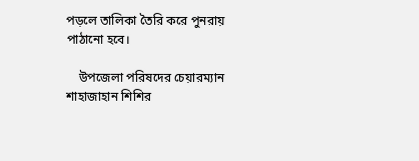পড়লে তালিকা তৈরি করে পুনরায় পাঠানো হবে।

    উপজেলা পরিষদের চেয়ারম্যান শাহাজাহান শিশির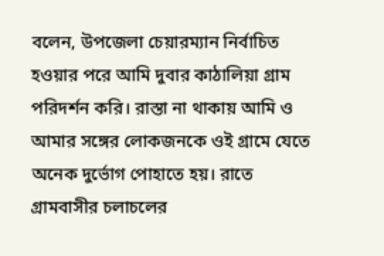বলেন, উপজেলা চেয়ারম্যান নির্বাচিত হওয়ার পরে আমি দুবার কাঠালিয়া গ্রাম পরিদর্শন করি। রাস্তা না থাকায় আমি ও আমার সঙ্গের লোকজনকে ওই গ্রামে যেতে অনেক দুর্ভোগ পোহাতে হয়। রাতে গ্রামবাসীর চলাচলের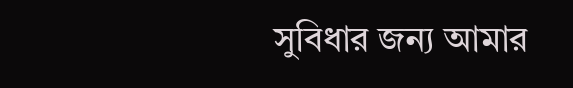সুবিধার জন্য আমার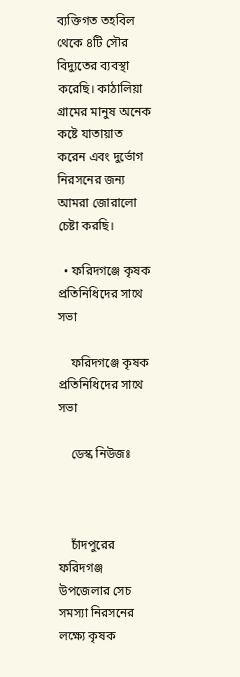ব্যক্তিগত তহবিল থেকে ৪টি সৌর বিদ্যুতের ব্যবস্থা করেছি। কাঠালিয়া গ্রামের মানুষ অনেক কষ্টে যাতায়াত করেন এবং দুর্ভোগ নিরসনের জন্য আমরা জোরালো চেষ্টা করছি।

  • ফরিদগঞ্জে কৃষক প্রতিনিধিদের সাথে সভা

    ফরিদগঞ্জে কৃষক প্রতিনিধিদের সাথে সভা

    ডেস্ক নিউজঃ



    চাঁদপুরের ফরিদগঞ্জ উপজেলার সেচ সমস্যা নিরসনের লক্ষ্যে কৃষক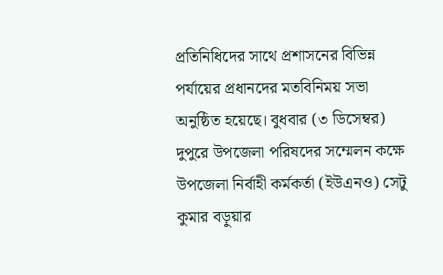প্রতিনিধিদের সাথে প্রশাসনের বিভিন্ন পর্যায়ের প্রধানদের মতবিনিময় সভা অনুষ্ঠিত হয়েছে। বুধবার (৩ ডিসেম্বর) দুপুরে উপজেলা পরিষদের সম্মেলন কক্ষে উপজেলা নির্বাহী কর্মকর্তা (ইউএনও) সেটু কুমার বড়ুয়ার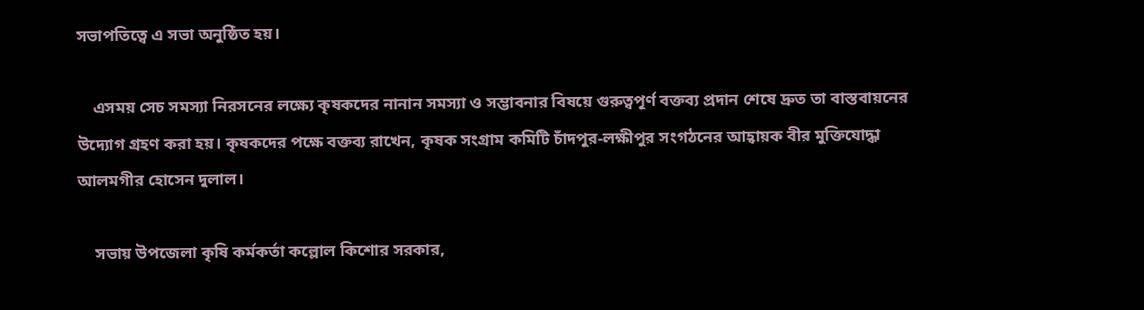সভাপতিত্বে এ সভা অনুষ্ঠিত হয়।

    এসময় সেচ সমস্যা নিরসনের লক্ষ্যে কৃষকদের নানান সমস্যা ও সম্ভাবনার বিষয়ে গুরুত্বপূর্ণ বক্তব্য প্রদান শেষে দ্রুত তা বাস্তবায়নের উদ্যোগ গ্রহণ করা হয়। কৃষকদের পক্ষে বক্তব্য রাখেন, কৃষক সংগ্রাম কমিটি চাঁদপুর-লক্ষীপুর সংগঠনের আহ্বায়ক বীর মুক্তিযোদ্ধা আলমগীর হোসেন দুলাল।

    সভায় উপজেলা কৃষি কর্মকর্তা কল্লোল কিশোর সরকার,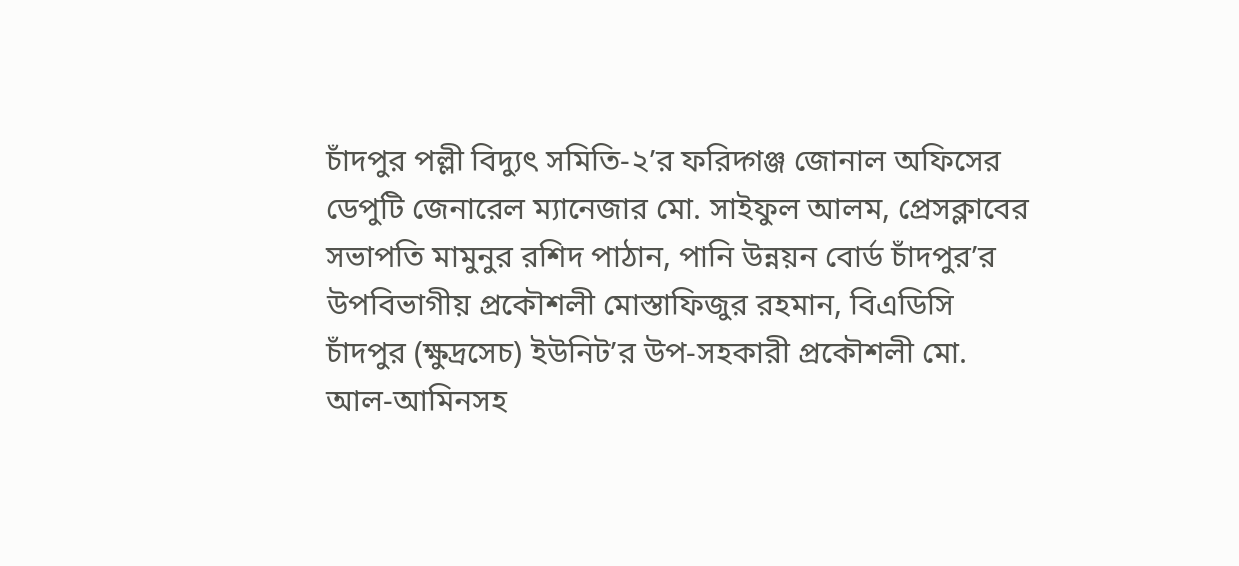চাঁদপুর পল্লী বিদ্যুৎ সমিতি-২’র ফরিদ্গঞ্জ জোনাল অফিসের ডেপুটি জেনারেল ম্যানেজার মো. সাইফুল আলম, প্রেসক্লাবের সভাপতি মামুনুর রশিদ পাঠান, পানি উন্নয়ন বোর্ড চাঁদপুর’র উপবিভাগীয় প্রকৌশলী মোস্তাফিজুর রহমান, বিএডিসি চাঁদপুর (ক্ষুদ্রসেচ) ইউনিট’র উপ-সহকারী প্রকৌশলী মো. আল-আমিনসহ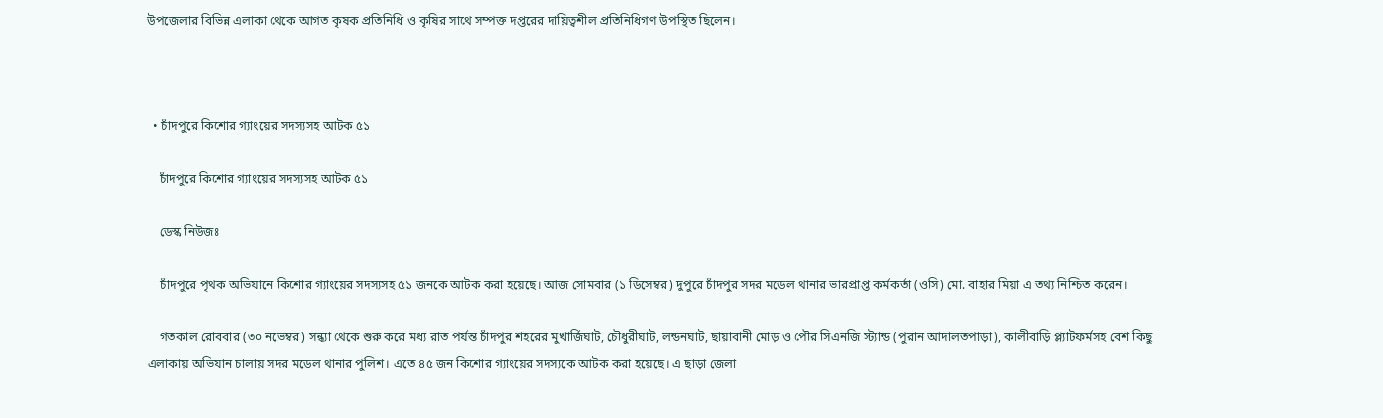উপজেলার বিভিন্ন এলাকা থেকে আগত কৃষক প্রতিনিধি ও কৃষির সাথে সম্পক্ত দপ্তরের দায়িত্বশীল প্রতিনিধিগণ উপস্থিত ছিলেন।



  • চাঁদপুরে কিশোর গ্যাংয়ের সদস্যসহ আটক ৫১

    চাঁদপুরে কিশোর গ্যাংয়ের সদস্যসহ আটক ৫১

    ডেস্ক নিউজঃ

    চাঁদপুরে পৃথক অভিযানে কিশোর গ্যাংয়ের সদস্যসহ ৫১ জনকে আটক করা হয়েছে। আজ সোমবার (১ ডিসেম্বর) দুপুরে চাঁদপুর সদর মডেল থানার ভারপ্রাপ্ত কর্মকর্তা (ওসি) মো. বাহার মিয়া এ তথ্য নিশ্চিত করেন।

    গতকাল রোববার (৩০ নভেম্বর) সন্ধ্যা থেকে শুরু করে মধ্য রাত পর্যন্ত চাঁদপুর শহরের মুখার্জিঘাট, চৌধুরীঘাট, লন্ডনঘাট, ছায়াবানী মোড় ও পৌর সিএনজি স্ট্যান্ড (পুরান আদালতপাড়া), কালীবাড়ি প্ল্যাটফর্মসহ বেশ কিছু এলাকায় অভিযান চালায় সদর মডেল থানার পুলিশ। এতে ৪৫ জন কিশোর গ্যাংয়ের সদস্যকে আটক করা হয়েছে। এ ছাড়া জেলা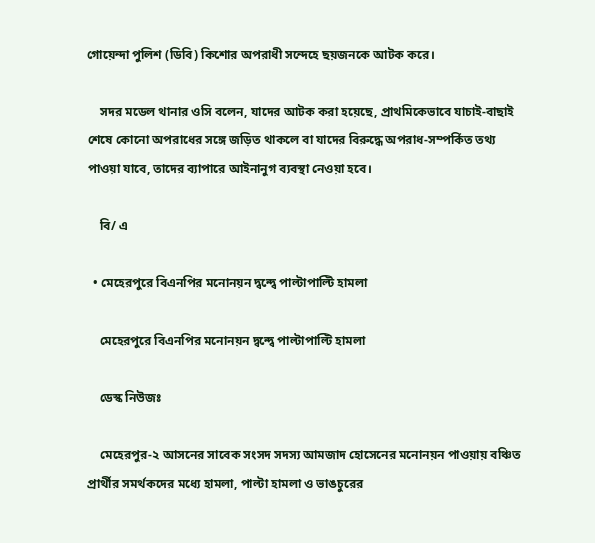গোয়েন্দা পুলিশ (ডিবি) কিশোর অপরাধী সন্দেহে ছয়জনকে আটক করে।

    সদর মডেল থানার ওসি বলেন, যাদের আটক করা হয়েছে, প্রাথমিকেভাবে যাচাই-বাছাই শেষে কোনো অপরাধের সঙ্গে জড়িত থাকলে বা যাদের বিরুদ্ধে অপরাধ-সম্পর্কিত তথ্য পাওয়া যাবে, তাদের ব্যাপারে আইনানুগ ব্যবস্থা নেওয়া হবে।

    বি/ এ

  • মেহেরপুরে বিএনপির মনোনয়ন দ্বন্দ্বে পাল্টাপাল্টি হামলা

    মেহেরপুরে বিএনপির মনোনয়ন দ্বন্দ্বে পাল্টাপাল্টি হামলা

    ডেস্ক নিউজঃ

    মেহেরপুর-২ আসনের সাবেক সংসদ সদস্য আমজাদ হোসেনের মনোনয়ন পাওয়ায় বঞ্চিত প্রার্থীর সমর্থকদের মধ্যে হামলা, পাল্টা হামলা ও ভাঙচুরের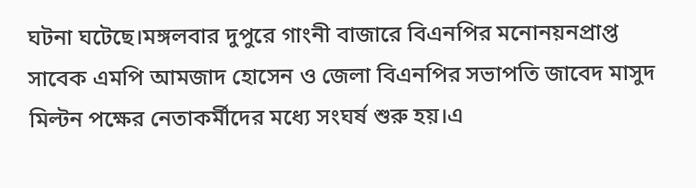ঘটনা ঘটেছে।মঙ্গলবার দুপুরে গাংনী বাজারে বিএনপির মনোনয়নপ্রাপ্ত সাবেক এমপি আমজাদ হোসেন ও জেলা বিএনপির সভাপতি জাবেদ মাসুদ মিল্টন পক্ষের নেতাকর্মীদের মধ্যে সংঘর্ষ শুরু হয়।এ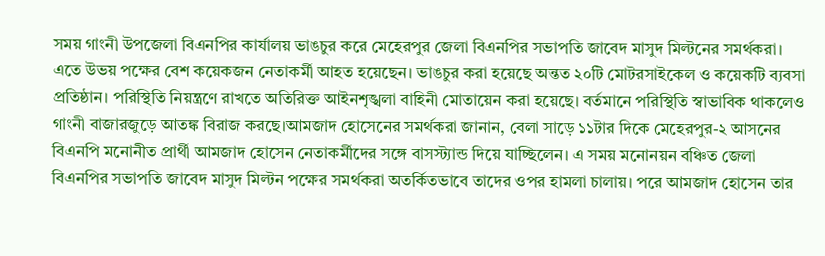সময় গাংনী উপজেলা বিএনপির কার্যালয় ভাঙচুর করে মেহেরপুর জেলা বিএনপির সভাপতি জাবেদ মাসুদ মিল্টনের সমর্থকরা। এতে উভয় পক্ষের বেশ কয়েকজন নেতাকর্মী আহত হয়েছেন। ভাঙচুর করা হয়েছে অন্তত ২০টি মোটরসাইকেল ও কয়েকটি ব্যবসা প্রতিষ্ঠান। পরিস্থিতি নিয়ন্ত্রণে রাখতে অতিরিক্ত আইনশৃঙ্খলা বাহিনী মোতায়েন করা হয়েছে। বর্তমানে পরিস্থিতি স্বাভাবিক থাকলেও গাংনী বাজারজুড়ে আতঙ্ক বিরাজ করছে।আমজাদ হোসেনের সমর্থকরা জানান, বেলা সাড়ে ১১টার দিকে মেহেরপুর-২ আসনের বিএনপি মনোনীত প্রার্থী আমজাদ হোসেন নেতাকর্মীদের সঙ্গে বাসস্ট্যান্ড দিয়ে যাচ্ছিলেন। এ সময় মনোনয়ন বঞ্চিত জেলা বিএনপির সভাপতি জাবেদ মাসুদ মিল্টন পক্ষের সমর্থকরা অতর্কিতভাবে তাদের ওপর হামলা চালায়। পরে আমজাদ হোসেন তার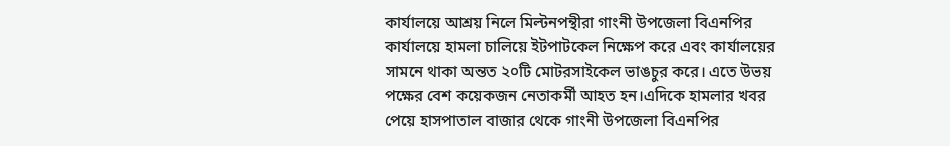কার্যালয়ে আশ্রয় নিলে মিল্টনপন্থীরা গাংনী উপজেলা বিএনপির কার্যালয়ে হামলা চালিয়ে ইটপাটকেল নিক্ষেপ করে এবং কার্যালয়ের সামনে থাকা অন্তত ২০টি মোটরসাইকেল ভাঙচুর করে। এতে উভয় পক্ষের বেশ কয়েকজন নেতাকর্মী আহত হন।এদিকে হামলার খবর পেয়ে হাসপাতাল বাজার থেকে গাংনী উপজেলা বিএনপির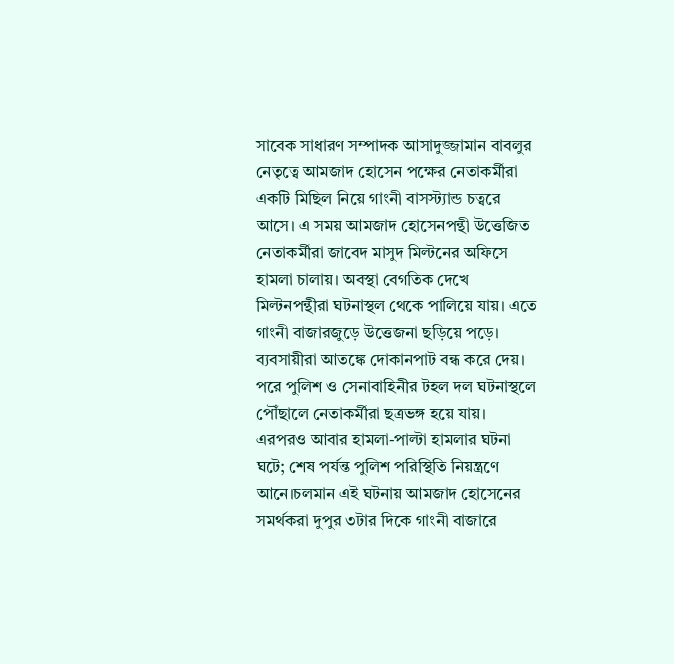সাবেক সাধারণ সম্পাদক আসাদুজ্জামান বাবলুর নেতৃত্বে আমজাদ হোসেন পক্ষের নেতাকর্মীরা একটি মিছিল নিয়ে গাংনী বাসস্ট্যান্ড চত্বরে আসে। এ সময় আমজাদ হোসেনপন্থী উত্তেজিত নেতাকর্মীরা জাবেদ মাসুদ মিল্টনের অফিসে হামলা চালায়। অবস্থা বেগতিক দেখে মিল্টনপন্থীরা ঘটনাস্থল থেকে পালিয়ে যায়। এতে গাংনী বাজারজুড়ে উত্তেজনা ছড়িয়ে পড়ে। ব্যবসায়ীরা আতঙ্কে দোকানপাট বন্ধ করে দেয়। পরে পুলিশ ও সেনাবাহিনীর টহল দল ঘটনাস্থলে পৌঁছালে নেতাকর্মীরা ছত্রভঙ্গ হয়ে যায়। এরপরও আবার হামলা-পাল্টা হামলার ঘটনা ঘটে; শেষ পর্যন্ত পুলিশ পরিস্থিতি নিয়ন্ত্রণে আনে।চলমান এই ঘটনায় আমজাদ হোসেনের সমর্থকরা দুপুর ৩টার দিকে গাংনী বাজারে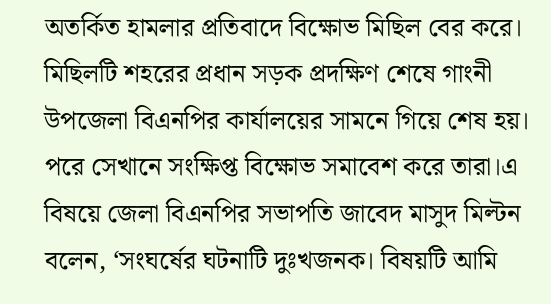অতর্কিত হামলার প্রতিবাদে বিক্ষোভ মিছিল বের করে। মিছিলটি শহরের প্রধান সড়ক প্রদক্ষিণ শেষে গাংনী উপজেলা বিএনপির কার্যালয়ের সামনে গিয়ে শেষ হয়। পরে সেখানে সংক্ষিপ্ত বিক্ষোভ সমাবেশ করে তারা।এ বিষয়ে জেলা বিএনপির সভাপতি জাবেদ মাসুদ মিল্টন বলেন, ‘সংঘর্ষের ঘটনাটি দুঃখজনক। বিষয়টি আমি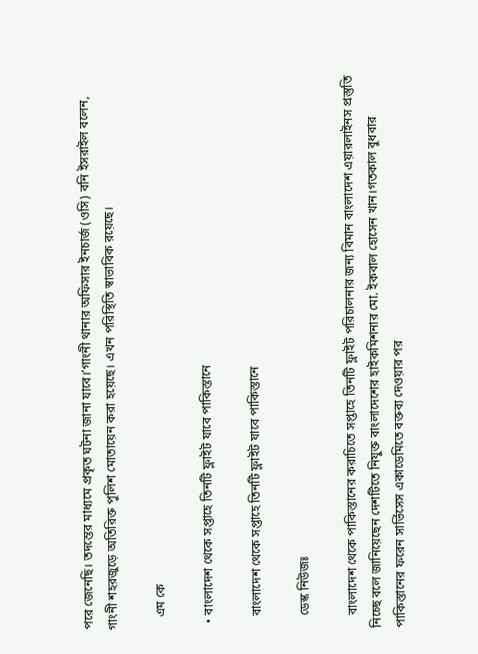পরে জেনেছি। তদন্তের মাধ্যমে প্রকৃত ঘটনা জানা যাবে।’গাংনী থানার অফিসার ইনচার্জ (ওসি) বনি ইসরাইল বলেন, গাংনী শহরজুড়ে অতিরিক্ত পুলিশ মোতায়েন করা হয়েছে। এখন পরিস্থিতি স্বাভাবিক রয়েছে।

    এম কে

  • বাংলাদেশ থেকে সপ্তাহে তিনটি ফ্লাইট যাবে পাকিস্তানে

    বাংলাদেশ থেকে সপ্তাহে তিনটি ফ্লাইট যাবে পাকিস্তানে

    ডেস্ক নিউজঃ

    বাংলাদেশ থেকে পাকিস্তানের করাচিতে সপ্তাহে তিনটি ফ্লাইট পরিচালনার জন্য বিমান বাংলাদেশ এয়ারলাইনস প্রস্তুতি নিচ্ছে বলে জানিয়েছেন দেশটিতে নিযুক্ত বাংলাদেশের হাইকমিশনার মো. ইকবাল হোসেন খান।গতকাল বুধবার পাকিস্তানের ফরেন সার্ভিসেস একাডেমিতে বক্তব্য দেওয়ার পর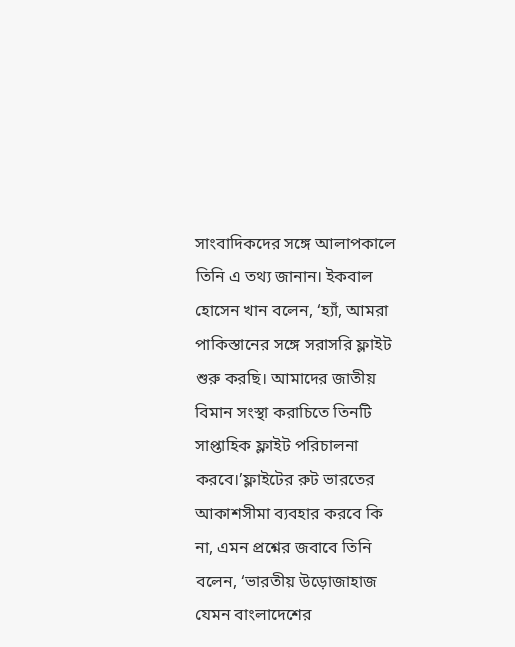সাংবাদিকদের সঙ্গে আলাপকালে তিনি এ তথ্য জানান। ইকবাল হোসেন খান বলেন, ‘হ্যাঁ, আমরা পাকিস্তানের সঙ্গে সরাসরি ফ্লাইট শুরু করছি। আমাদের জাতীয় বিমান সংস্থা করাচিতে তিনটি সাপ্তাহিক ফ্লাইট পরিচালনা করবে।’ফ্লাইটের রুট ভারতের আকাশসীমা ব্যবহার করবে কি না, এমন প্রশ্নের জবাবে তিনি বলেন, ‘ভারতীয় উড়োজাহাজ যেমন বাংলাদেশের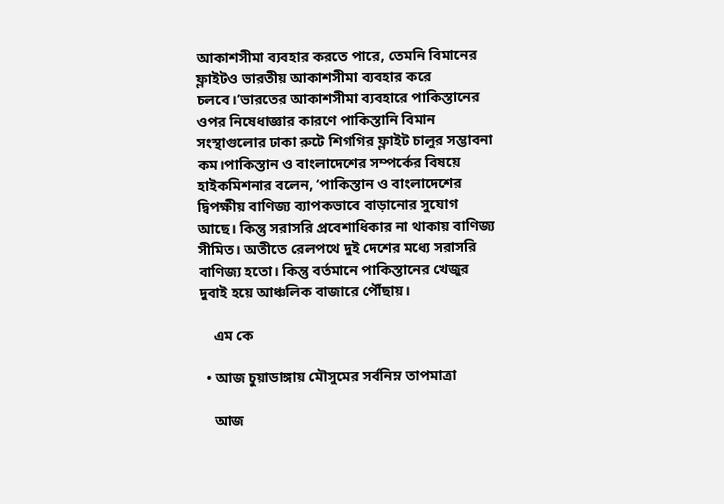আকাশসীমা ব্যবহার করতে পারে, তেমনি বিমানের ফ্লাইটও ভারতীয় আকাশসীমা ব্যবহার করে চলবে।’ভারতের আকাশসীমা ব্যবহারে পাকিস্তানের ওপর নিষেধাজ্ঞার কারণে পাকিস্তানি বিমান সংস্থাগুলোর ঢাকা রুটে শিগগির ফ্লাইট চালুর সম্ভাবনা কম।পাকিস্তান ও বাংলাদেশের সম্পর্কের বিষয়ে হাইকমিশনার বলেন, ‘পাকিস্তান ও বাংলাদেশের দ্বিপক্ষীয় বাণিজ্য ব্যাপকভাবে বাড়ানোর সুযোগ আছে। কিন্তু সরাসরি প্রবেশাধিকার না থাকায় বাণিজ্য সীমিত। অতীতে রেলপথে দুই দেশের মধ্যে সরাসরি বাণিজ্য হতো। কিন্তু বর্তমানে পাকিস্তানের খেজুর দুবাই হয়ে আঞ্চলিক বাজারে পৌঁছায়।

    এম কে

  • আজ চুয়াডাঙ্গায় মৌসুমের সর্বনিম্ন তাপমাত্রা

    আজ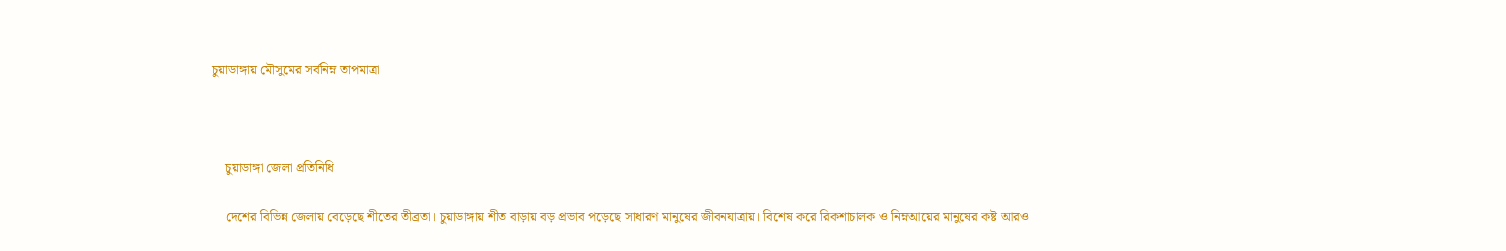চুয়াডাঙ্গায় মৌসুমের সর্বনিম্ন তাপমাত্রা



    চুয়াডাঙ্গা জেলা প্রতিনিধি

    দেশের বিভিন্ন জেলায় বেড়েছে শীতের তীব্রতা। চুয়াডাঙ্গায় শীত বাড়ায় বড় প্রভাব পড়েছে সাধারণ মানুষের জীবনযাত্রায়। বিশেষ করে রিকশাচালক ও নিম্নআয়ের মানুষের কষ্ট আরও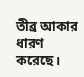তীব্র আকার ধারণ করেছে।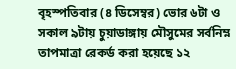বৃহস্পতিবার (৪ ডিসেম্বর) ভোর ৬টা ও সকাল ৯টায় চুয়াডাঙ্গায় মৌসুমের সর্বনিম্ন তাপমাত্রা রেকর্ড করা হয়েছে ১২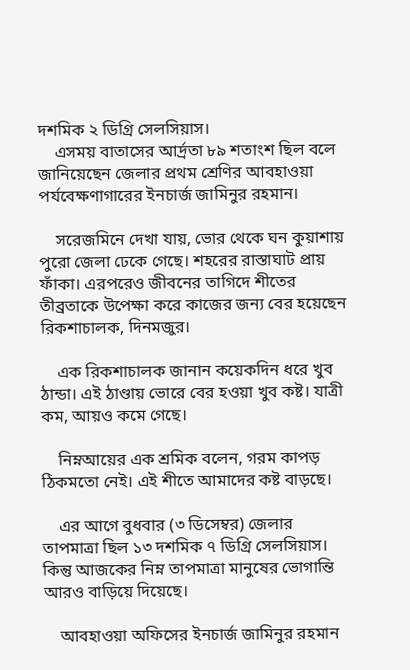দশমিক ২ ডিগ্রি সেলসিয়াস।
    এসময় বাতাসের আর্দ্রতা ৮৯ শতাংশ ছিল বলে জানিয়েছেন জেলার প্রথম শ্রেণির আবহাওয়া পর্যবেক্ষণাগারের ইনচার্জ জামিনুর রহমান।

    সরেজমিনে দেখা যায়, ভোর থেকে ঘন কুয়াশায় পুরো জেলা ঢেকে গেছে। শহরের রাস্তাঘাট প্রায় ফাঁকা। এরপরেও জীবনের তাগিদে শীতের তীব্রতাকে উপেক্ষা করে কাজের জন্য বের হয়েছেন রিকশাচালক, দিনমজুর।

    এক রিকশাচালক জানান কয়েকদিন ধরে খুব ঠান্ডা। এই ঠাণ্ডায় ভোরে বের হওয়া খুব কষ্ট। যাত্রী কম, আয়ও কমে গেছে।

    নিম্নআয়ের এক শ্রমিক বলেন, গরম কাপড় ঠিকমতো নেই। এই শীতে আমাদের কষ্ট বাড়ছে।

    এর আগে বুধবার (৩ ডিসেম্বর) জেলার তাপমাত্রা ছিল ১৩ দশমিক ৭ ডিগ্রি সেলসিয়াস। কিন্তু আজকের নিম্ন তাপমাত্রা মানুষের ভোগান্তি আরও বাড়িয়ে দিয়েছে।

    আবহাওয়া অফিসের ইনচার্জ জামিনুর রহমান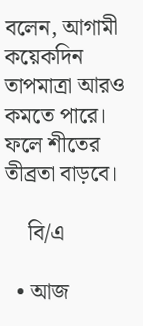বলেন, আগামী কয়েকদিন তাপমাত্রা আরও কমতে পারে। ফলে শীতের তীব্রতা বাড়বে।

    বি/এ

  • আজ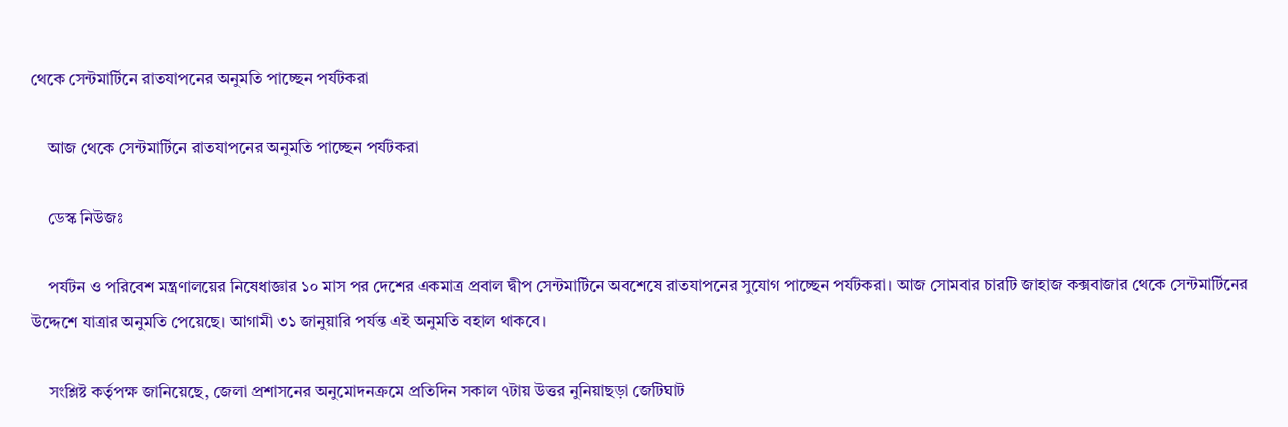থেকে সেন্টমার্টিনে রাতযাপনের অনুমতি পাচ্ছেন পর্যটকরা

    আজ থেকে সেন্টমার্টিনে রাতযাপনের অনুমতি পাচ্ছেন পর্যটকরা

    ডেস্ক নিউজঃ

    পর্যটন ও পরিবেশ মন্ত্রণালয়ের নিষেধাজ্ঞার ১০ মাস পর দেশের একমাত্র প্রবাল দ্বীপ সেন্টমার্টিনে অবশেষে রাতযাপনের সুযোগ পাচ্ছেন পর্যটকরা। আজ সোমবার চারটি জাহাজ কক্সবাজার থেকে সেন্টমার্টিনের উদ্দেশে যাত্রার অনুমতি পেয়েছে। আগামী ৩১ জানুয়ারি পর্যন্ত এই অনুমতি বহাল থাকবে।

    সংশ্লিষ্ট কর্তৃপক্ষ জানিয়েছে, জেলা প্রশাসনের অনুমোদনক্রমে প্রতিদিন সকাল ৭টায় উত্তর নুনিয়াছড়া জেটিঘাট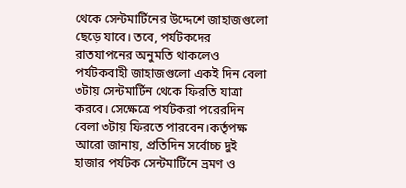থেকে সেন্টমার্টিনের উদ্দেশে জাহাজগুলো ছেড়ে যাবে। তবে, পর্যটকদের রাতযাপনের অনুমতি থাকলেও পর্যটকবাহী জাহাজগুলো একই দিন বেলা ৩টায় সেন্টমার্টিন থেকে ফিরতি যাত্রা করবে। সেক্ষেত্রে পর্যটকরা পরেরদিন বেলা ৩টায় ফিরতে পারবেন।কর্তৃপক্ষ আরো জানায়, প্রতিদিন সর্বোচ্চ দুই হাজার পর্যটক সেন্টমার্টিনে ভ্রমণ ও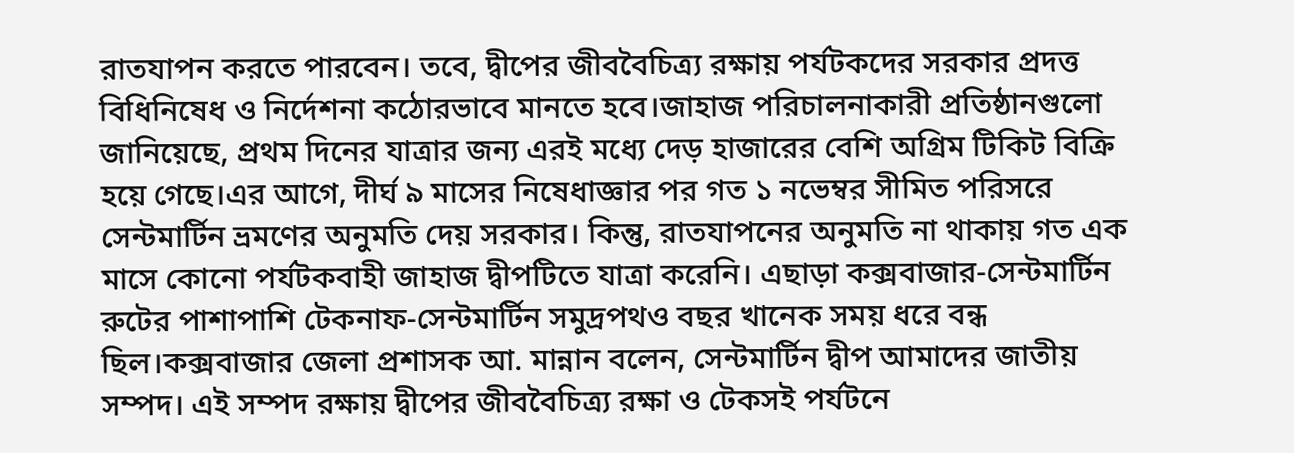রাতযাপন করতে পারবেন। তবে, দ্বীপের জীববৈচিত্র্য রক্ষায় পর্যটকদের সরকার প্রদত্ত বিধিনিষেধ ও নির্দেশনা কঠোরভাবে মানতে হবে।জাহাজ পরিচালনাকারী প্রতিষ্ঠানগুলো জানিয়েছে, প্রথম দিনের যাত্রার জন্য এরই মধ্যে দেড় হাজারের বেশি অগ্রিম টিকিট বিক্রি হয়ে গেছে।এর আগে, দীর্ঘ ৯ মাসের নিষেধাজ্ঞার পর গত ১ নভেম্বর সীমিত পরিসরে সেন্টমার্টিন ভ্রমণের অনুমতি দেয় সরকার। কিন্তু, রাতযাপনের অনুমতি না থাকায় গত এক মাসে কোনো পর্যটকবাহী জাহাজ দ্বীপটিতে যাত্রা করেনি। এছাড়া কক্সবাজার-সেন্টমার্টিন রুটের পাশাপাশি টেকনাফ-সেন্টমার্টিন সমুদ্রপথও বছর খানেক সময় ধরে বন্ধ ছিল।কক্সবাজার জেলা প্রশাসক আ. মান্নান বলেন, সেন্টমার্টিন দ্বীপ আমাদের জাতীয় সম্পদ। এই সম্পদ রক্ষায় দ্বীপের জীববৈচিত্র্য রক্ষা ও টেকসই পর্যটনে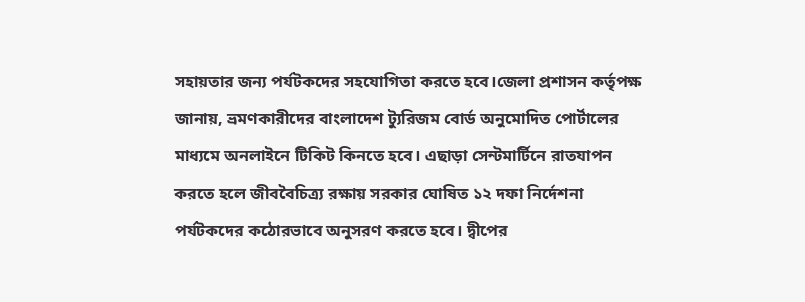সহায়তার জন্য পর্যটকদের সহযোগিতা করতে হবে।জেলা প্রশাসন কর্তৃপক্ষ জানায়, ভ্রমণকারীদের বাংলাদেশ ট্যুরিজম বোর্ড অনুমোদিত পোর্টালের মাধ্যমে অনলাইনে টিকিট কিনতে হবে। এছাড়া সেন্টমার্টিনে রাতযাপন করতে হলে জীববৈচিত্র্য রক্ষায় সরকার ঘোষিত ১২ দফা নির্দেশনা পর্যটকদের কঠোরভাবে অনুসরণ করতে হবে। দ্বীপের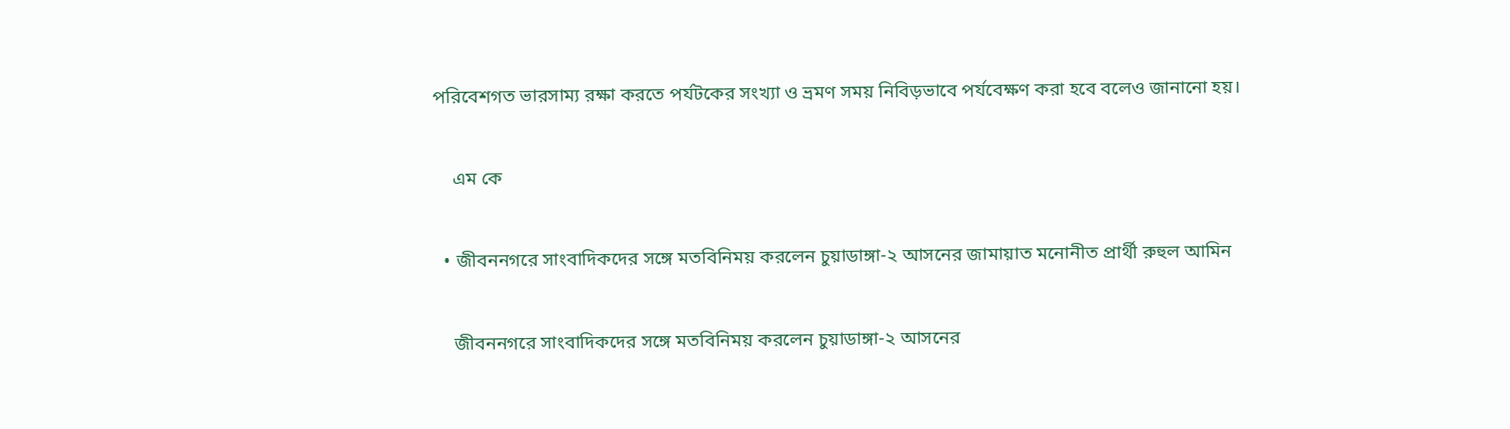পরিবেশগত ভারসাম্য রক্ষা করতে পর্যটকের সংখ্যা ও ভ্রমণ সময় নিবিড়ভাবে পর্যবেক্ষণ করা হবে বলেও জানানো হয়।

    এম কে

  • জীবননগরে সাংবাদিকদের সঙ্গে মতবিনিময় করলেন চুয়াডাঙ্গা-২ আসনের জামায়াত মনোনীত প্রার্থী রুহুল আমিন

    জীবননগরে সাংবাদিকদের সঙ্গে মতবিনিময় করলেন চুয়াডাঙ্গা-২ আসনের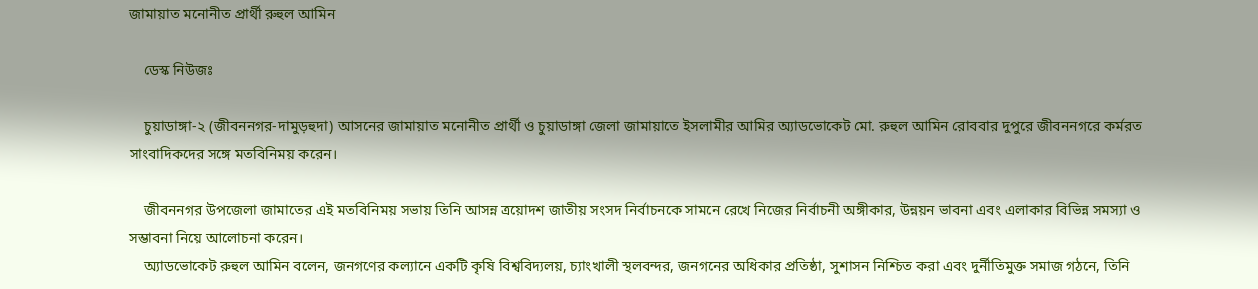জামায়াত মনোনীত প্রার্থী রুহুল আমিন

    ডেস্ক নিউজঃ

    চুয়াডাঙ্গা-২ (জীবননগর-দামুড়হুদা) আসনের জামায়াত মনোনীত প্রার্থী ও চুয়াডাঙ্গা জেলা জামায়াতে ইসলামীর আমির অ্যাডভোকেট মো. রুহুল আমিন রোববার দুপুরে জীবননগরে কর্মরত সাংবাদিকদের সঙ্গে মতবিনিময় করেন।

    জীবননগর উপজেলা জামাতের এই মতবিনিময় সভায় তিনি আসন্ন ত্রয়োদশ জাতীয় সংসদ নির্বাচনকে সামনে রেখে নিজের নির্বাচনী অঙ্গীকার, উন্নয়ন ভাবনা এবং এলাকার বিভিন্ন সমস্যা ও সম্ভাবনা নিয়ে আলোচনা করেন।
    অ্যাডভোকেট রুহুল আমিন বলেন, জনগণের কল্যানে একটি কৃষি বিশ্ববিদ্যলয়, চ্যাংখালী স্থলবন্দর, জনগনের অধিকার প্রতিষ্ঠা, সুশাসন নিশ্চিত করা এবং দুর্নীতিমুক্ত সমাজ গঠনে, তিনি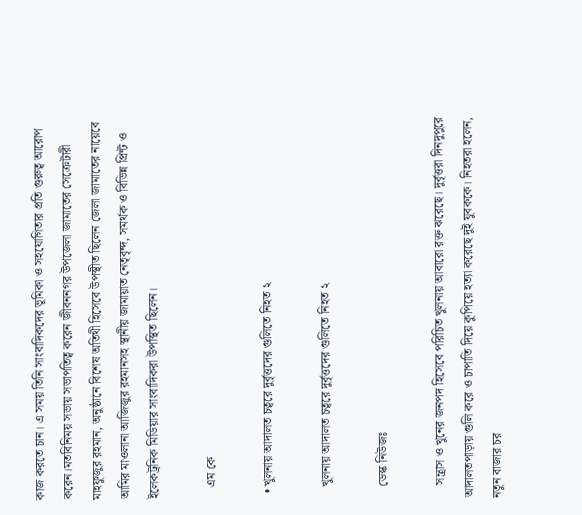কাজ করতে চান। এ সময় তিনি সাংবাদিকদের ভূমিকা ও সহযোগিতার প্রতি গুরুত্ব আরোপ করেন।মতবিনিময় সভায় সভাপতিত্ব করেন জীবননগর উপজেলা জামাতের সেক্রেটারী মাহফুজুর রহমান, অনুষ্ঠানে বিশেষ অতিথী হিসেবে উপস্থীত ছিলেন জেলা জামাতের নায়েবে আমির মাওলানা আজিজুর রহমানসহ স্থানীয় জামায়াত নেতৃবৃন্দ, সমর্থক ও বিভিন্ন প্রিন্ট ও ইলেকট্রনিক মিডিয়ার সাংবাদিকরা উপস্থিত ছিলেন।

    এম কে

  • খুলনায় আদালত চত্বরে দুর্বৃত্তদের গুলিতে নিহত ২

    খুলনায় আদালত চত্বরে দুর্বৃত্তদের গুলিতে নিহত ২

    ডেস্ক নিউজঃ

    সন্ত্রাস ও খুনের জনপদ হিসেবে পরিচিত খুলনায় আবারো রক্ত ঝরেছে। দুর্বৃত্তরা দিনদুপুরে আদালতপাড়ায় গুলি করে ও চাপাতি দিয়ে কুপিয়ে হত্যা করেছে দুই যুবককে। নিহতরা হলেন, নতুন বাজার চর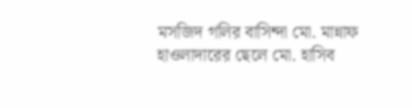মসজিদ গলির বাসিন্দা মো. মান্নাফ হাওলাদারের ছেলে মো. হাসিব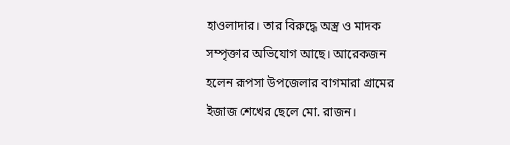হাওলাদার। তার বিরুদ্ধে অস্ত্র ও মাদক সম্পৃক্তার অভিযোগ আছে। আরেকজন হলেন রূপসা উপজেলার বাগমারা গ্রামের ইজাজ শেখের ছেলে মো. রাজন।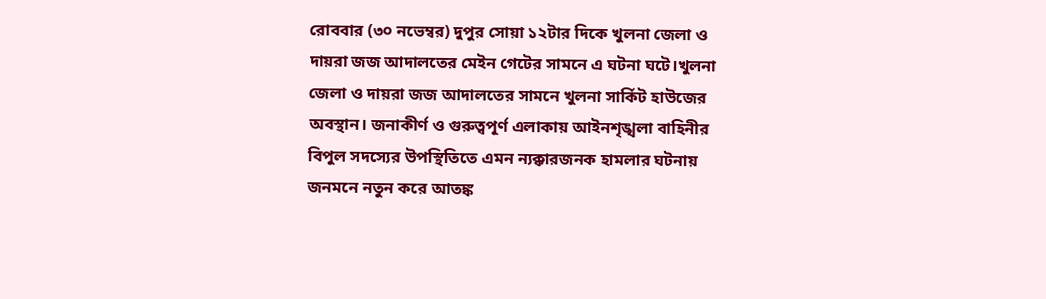রোববার (৩০ নভেম্বর) দুপুর সোয়া ১২টার দিকে খুলনা জেলা ও দায়রা জজ আদালতের মেইন গেটের সামনে এ ঘটনা ঘটে।খুলনা জেলা ও দায়রা জজ আদালতের সামনে খুলনা সার্কিট হাউজের অবস্থান। জনাকীর্ণ ও গুরুত্বপূর্ণ এলাকায় আইনশৃঙ্খলা বাহিনীর বিপুল সদস্যের উপস্থিতিতে এমন ন্যক্কারজনক হামলার ঘটনায় জনমনে নতুন করে আতঙ্ক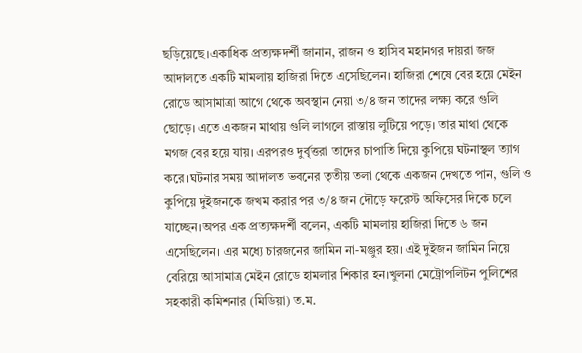ছড়িয়েছে।একাধিক প্রত্যক্ষদর্শী জানান, রাজন ও হাসিব মহানগর দায়রা জজ আদালতে একটি মামলায় হাজিরা দিতে এসেছিলেন। হাজিরা শেষে বের হয়ে মেইন রোডে আসামাত্রা আগে থেকে অবস্থান নেয়া ৩/৪ জন তাদের লক্ষ্য করে গুলি ছোড়ে। এতে একজন মাথায় গুলি লাগলে রাস্তায় লুটিয়ে পড়ে। তার মাথা থেকে মগজ বের হয়ে যায়। এরপরও দুর্বৃত্তরা তাদের চাপাতি দিয়ে কুপিয়ে ঘটনাস্থল ত্যাগ করে।ঘটনার সময় আদালত ভবনের তৃতীয় তলা থেকে একজন দেখতে পান, গুলি ও কুপিয়ে দুইজনকে জখম করার পর ৩/৪ জন দৌড়ে ফরেস্ট অফিসের দিকে চলে যাচ্ছেন।অপর এক প্রত্যক্ষদর্শী বলেন, একটি মামলায় হাজিরা দিতে ৬ জন এসেছিলেন। এর মধ্যে চারজনের জামিন না-মঞ্জুর হয়। এই দুইজন জামিন নিয়ে বেরিয়ে আসামাত্র মেইন রোডে হামলার শিকার হন।খুলনা মেট্রোপলিটন পুলিশের সহকারী কমিশনার (মিডিয়া) ত.ম.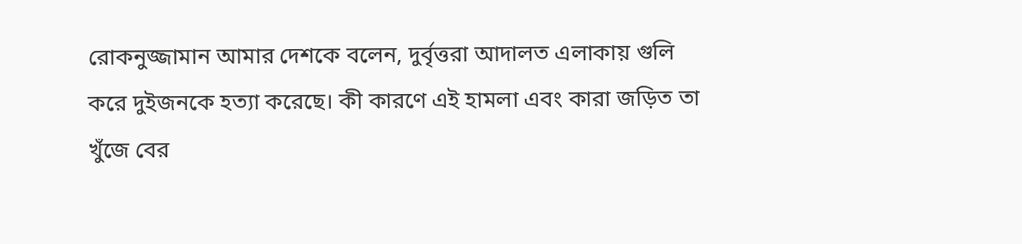রোকনুজ্জামান আমার দেশকে বলেন, দুর্বৃত্তরা আদালত এলাকায় গুলি করে দুইজনকে হত্যা করেছে। কী কারণে এই হামলা এবং কারা জড়িত তা খুঁজে বের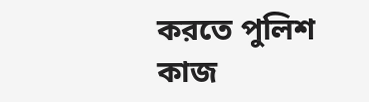করতে পুলিশ কাজ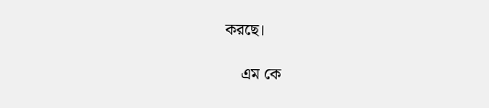করছে।

    এম কে